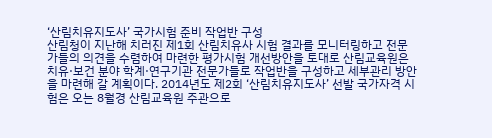‘산림치유지도사’ 국가시험 준비 작업반 구성
산림청이 지난해 치러진 제1회 산림치유사 시험 결과를 모니터링하고 전문가들의 의견을 수렴하여 마련한 평가시험 개선방안을 토대로 산림교육원은 치유·보건 분야 학계·연구기관 전문가들로 작업반을 구성하고 세부관리 방안을 마련해 갈 계획이다. 2014년도 제2회 ‘산림치유지도사’ 선발 국가자격 시험은 오는 8월경 산림교육원 주관으로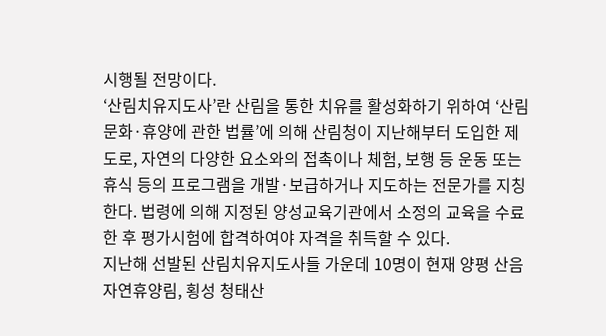시행될 전망이다.
‘산림치유지도사’란 산림을 통한 치유를 활성화하기 위하여 ‘산림 문화·휴양에 관한 법률’에 의해 산림청이 지난해부터 도입한 제도로, 자연의 다양한 요소와의 접촉이나 체험, 보행 등 운동 또는 휴식 등의 프로그램을 개발·보급하거나 지도하는 전문가를 지칭한다. 법령에 의해 지정된 양성교육기관에서 소정의 교육을 수료한 후 평가시험에 합격하여야 자격을 취득할 수 있다.
지난해 선발된 산림치유지도사들 가운데 10명이 현재 양평 산음자연휴양림, 횡성 청태산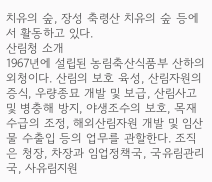치유의 숲, 장성 축령산 치유의 숲 등에서 활동하고 있다.
산림청 소개
1967년에 설립된 농림축산식품부 산하의 외청이다. 산림의 보호 육성, 산림자원의 증식, 우량종묘 개발 및 보급, 산림사고 및 병충해 방지, 야생조수의 보호, 목재 수급의 조정, 해외산림자원 개발 및 임산물 수출입 등의 업무를 관할한다. 조직은 청장, 차장과 임업정책국, 국유림관리국, 사유림지원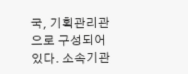국, 기획관리관으로 구성되어 있다. 소속기관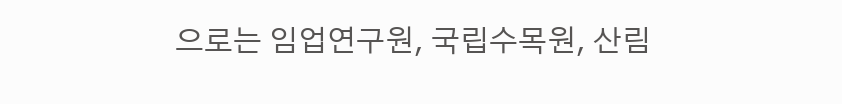으로는 임업연구원, 국립수목원, 산림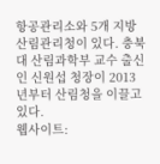항공관리소와 5개 지방산림관리청이 있다. 충북대 산림과학부 교수 출신인 신원섭 청장이 2013년부터 산림청을 이끌고 있다.
웹사이트: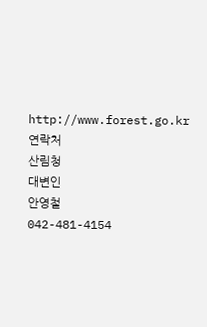http://www.forest.go.kr
연락처
산림청
대변인
안영철
042-481-4154